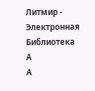Литмир - Электронная Библиотека
A
A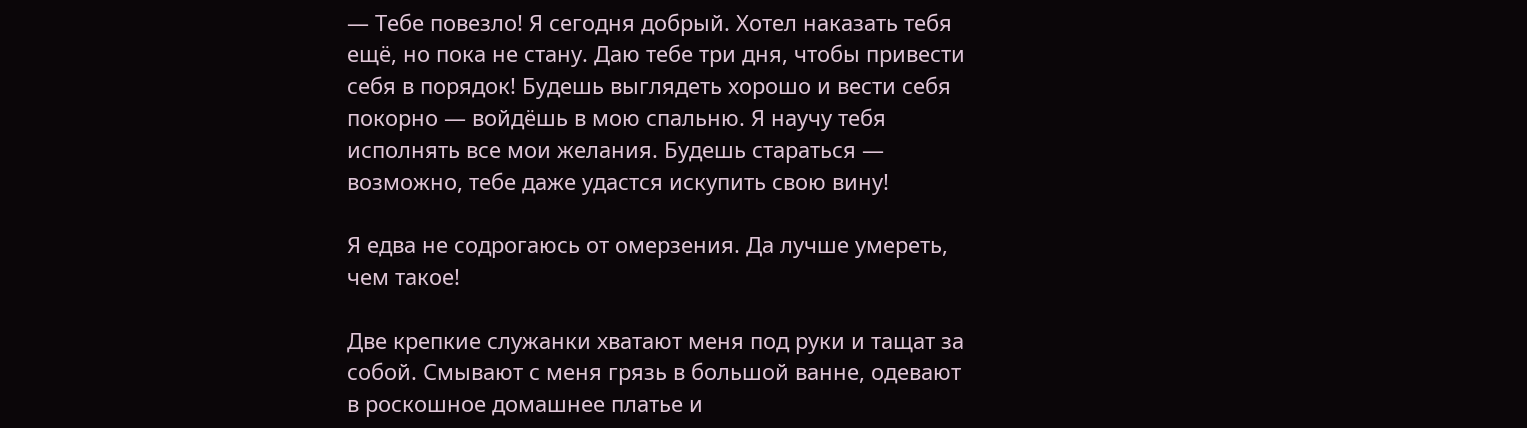— Тебе повезло! Я сегодня добрый. Хотел наказать тебя ещё, но пока не стану. Даю тебе три дня, чтобы привести себя в порядок! Будешь выглядеть хорошо и вести себя покорно — войдёшь в мою спальню. Я научу тебя исполнять все мои желания. Будешь стараться — возможно, тебе даже удастся искупить свою вину!

Я едва не содрогаюсь от омерзения. Да лучше умереть, чем такое!

Две крепкие служанки хватают меня под руки и тащат за собой. Смывают с меня грязь в большой ванне, одевают в роскошное домашнее платье и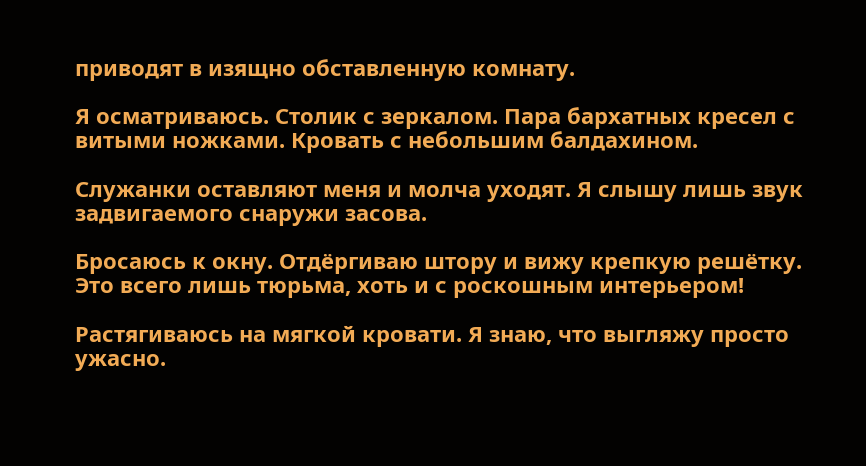приводят в изящно обставленную комнату.

Я осматриваюсь. Столик с зеркалом. Пара бархатных кресел с витыми ножками. Кровать с небольшим балдахином.

Служанки оставляют меня и молча уходят. Я слышу лишь звук задвигаемого снаружи засова.

Бросаюсь к окну. Отдёргиваю штору и вижу крепкую решётку. Это всего лишь тюрьма, хоть и с роскошным интерьером!

Растягиваюсь на мягкой кровати. Я знаю, что выгляжу просто ужасно.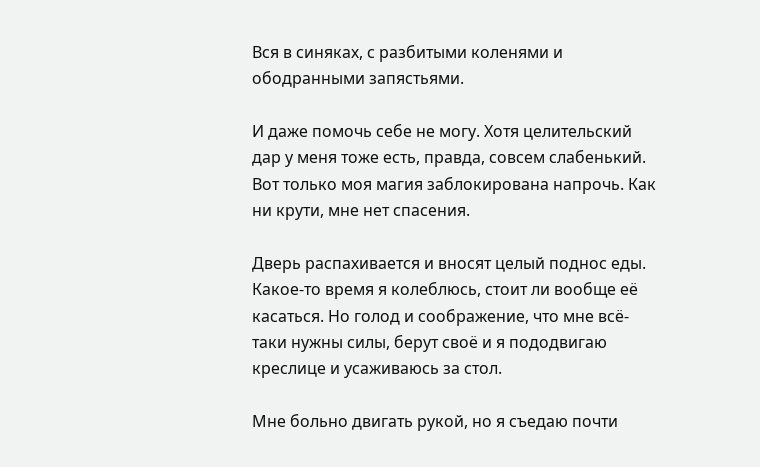Вся в синяках, с разбитыми коленями и ободранными запястьями.

И даже помочь себе не могу. Хотя целительский дар у меня тоже есть, правда, совсем слабенький. Вот только моя магия заблокирована напрочь. Как ни крути, мне нет спасения.

Дверь распахивается и вносят целый поднос еды. Какое-то время я колеблюсь, стоит ли вообще её касаться. Но голод и соображение, что мне всё-таки нужны силы, берут своё и я пододвигаю креслице и усаживаюсь за стол.

Мне больно двигать рукой, но я съедаю почти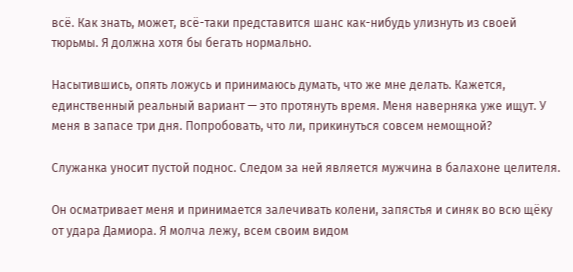всё. Как знать, может, всё-таки представится шанс как-нибудь улизнуть из своей тюрьмы. Я должна хотя бы бегать нормально.

Насытившись, опять ложусь и принимаюсь думать, что же мне делать. Кажется, единственный реальный вариант — это протянуть время. Меня наверняка уже ищут. У меня в запасе три дня. Попробовать, что ли, прикинуться совсем немощной?

Служанка уносит пустой поднос. Следом за ней является мужчина в балахоне целителя.

Он осматривает меня и принимается залечивать колени, запястья и синяк во всю щёку от удара Дамиора. Я молча лежу, всем своим видом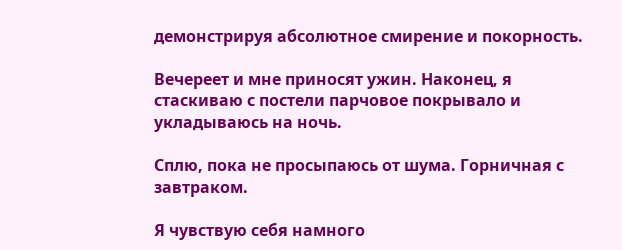демонстрируя абсолютное смирение и покорность.

Вечереет и мне приносят ужин. Наконец, я стаскиваю с постели парчовое покрывало и укладываюсь на ночь.

Сплю, пока не просыпаюсь от шума. Горничная с завтраком.

Я чувствую себя намного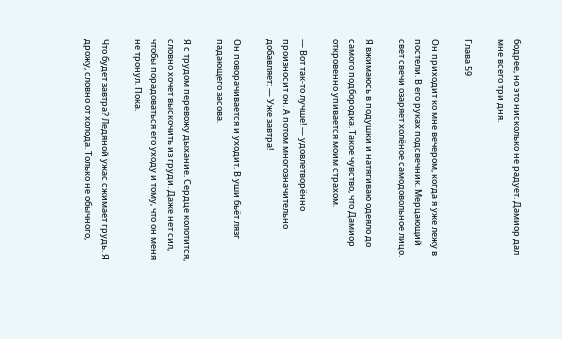бодрее, но это нисколько не радует. Дамиор дал мне всего три дня.

Глава 59

Он приходит ко мне вечером, когда я уже лежу в постели. В его руках подсвечник. Мерцающий свет свечи озаряет холёное самодовольное лицо.

Я вжимаюсь в подушки и натягиваю одеяло до самого подбородка. Такое чувство, что Дамиор откровенно упивается моим страхом.

— Вот так-то лучше! — удовлетворённо произносит он. А потом многозначительно добавляет: — Уже завтра!

Он поворачивается и уходит. В уши бьёт лязг падающего засова.

Я с трудом перевожу дыхание. Сердце колотится, словно хочет выскочить из груди. Даже нет сил, чтобы порадоваться его уходу и тому, что он меня не тронул. Пока.

Что будет завтра? Ледяной ужас сжимает грудь. Я дрожу, словно от холода. Только не обычного,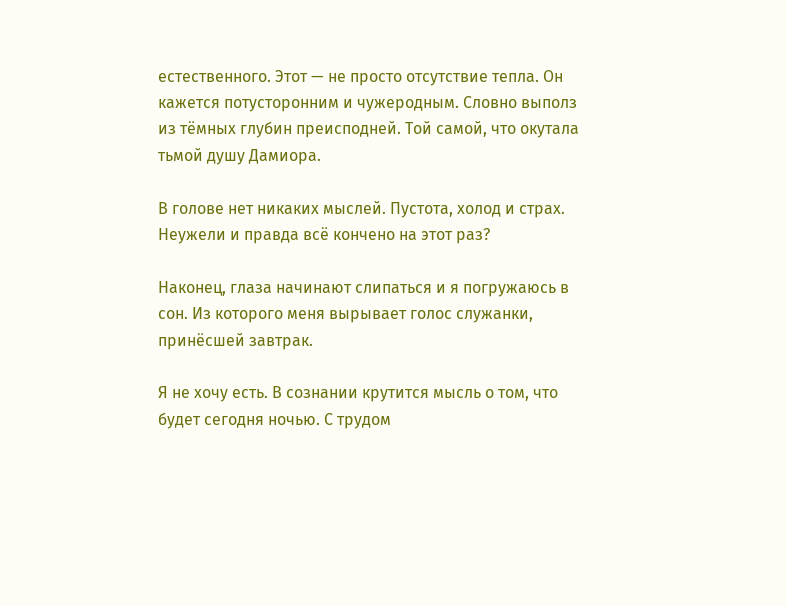естественного. Этот — не просто отсутствие тепла. Он кажется потусторонним и чужеродным. Словно выполз из тёмных глубин преисподней. Той самой, что окутала тьмой душу Дамиора.

В голове нет никаких мыслей. Пустота, холод и страх. Неужели и правда всё кончено на этот раз?

Наконец, глаза начинают слипаться и я погружаюсь в сон. Из которого меня вырывает голос служанки, принёсшей завтрак.

Я не хочу есть. В сознании крутится мысль о том, что будет сегодня ночью. С трудом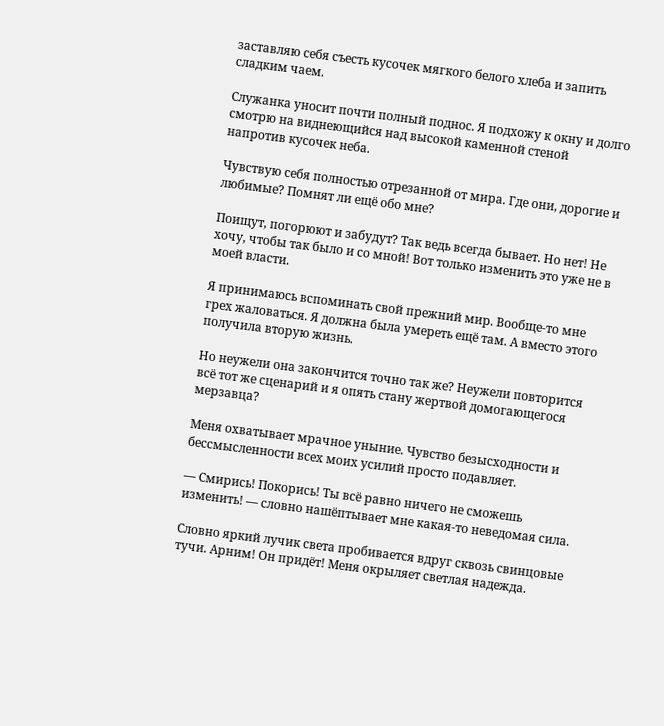заставляю себя съесть кусочек мягкого белого хлеба и запить сладким чаем.

Служанка уносит почти полный поднос. Я подхожу к окну и долго смотрю на виднеющийся над высокой каменной стеной напротив кусочек неба.

Чувствую себя полностью отрезанной от мира. Где они, дорогие и любимые? Помнят ли ещё обо мне?

Поищут, погорюют и забудут? Так ведь всегда бывает. Но нет! Не хочу, чтобы так было и со мной! Вот только изменить это уже не в моей власти.

Я принимаюсь вспоминать свой прежний мир. Вообще-то мне грех жаловаться. Я должна была умереть ещё там. А вместо этого получила вторую жизнь.

Но неужели она закончится точно так же? Неужели повторится всё тот же сценарий и я опять стану жертвой домогающегося мерзавца?

Меня охватывает мрачное уныние. Чувство безысходности и бессмысленности всех моих усилий просто подавляет.

— Смирись! Покорись! Ты всё равно ничего не сможешь изменить! — словно нашёптывает мне какая-то неведомая сила.

Словно яркий лучик света пробивается вдруг сквозь свинцовые тучи. Арним! Он придёт! Меня окрыляет светлая надежда.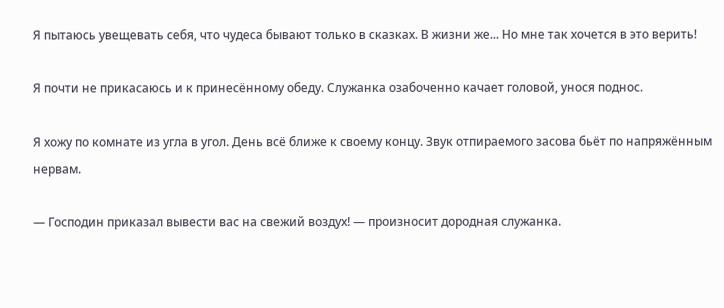Я пытаюсь увещевать себя, что чудеса бывают только в сказках. В жизни же... Но мне так хочется в это верить!

Я почти не прикасаюсь и к принесённому обеду. Служанка озабоченно качает головой, унося поднос.

Я хожу по комнате из угла в угол. День всё ближе к своему концу. Звук отпираемого засова бьёт по напряжённым нервам.

— Господин приказал вывести вас на свежий воздух! — произносит дородная служанка.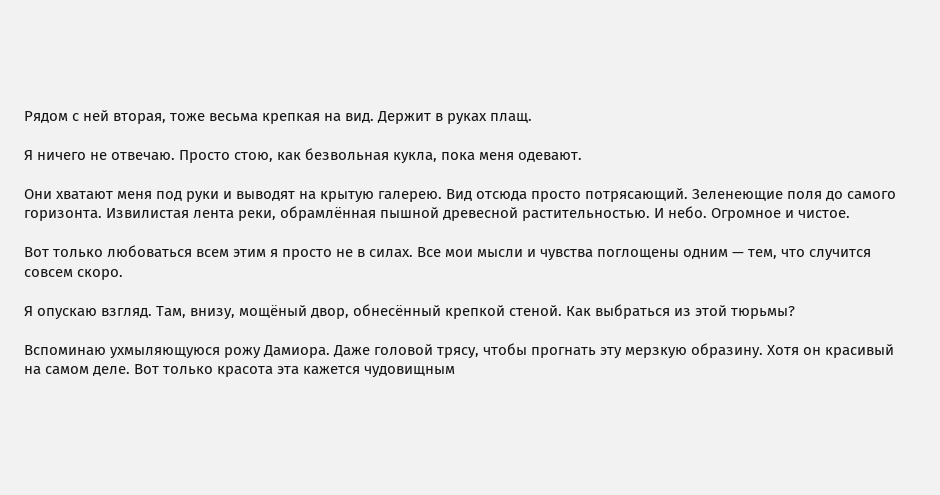Рядом с ней вторая, тоже весьма крепкая на вид. Держит в руках плащ.

Я ничего не отвечаю. Просто стою, как безвольная кукла, пока меня одевают.

Они хватают меня под руки и выводят на крытую галерею. Вид отсюда просто потрясающий. Зеленеющие поля до самого горизонта. Извилистая лента реки, обрамлённая пышной древесной растительностью. И небо. Огромное и чистое.

Вот только любоваться всем этим я просто не в силах. Все мои мысли и чувства поглощены одним — тем, что случится совсем скоро.

Я опускаю взгляд. Там, внизу, мощёный двор, обнесённый крепкой стеной. Как выбраться из этой тюрьмы?

Вспоминаю ухмыляющуюся рожу Дамиора. Даже головой трясу, чтобы прогнать эту мерзкую образину. Хотя он красивый на самом деле. Вот только красота эта кажется чудовищным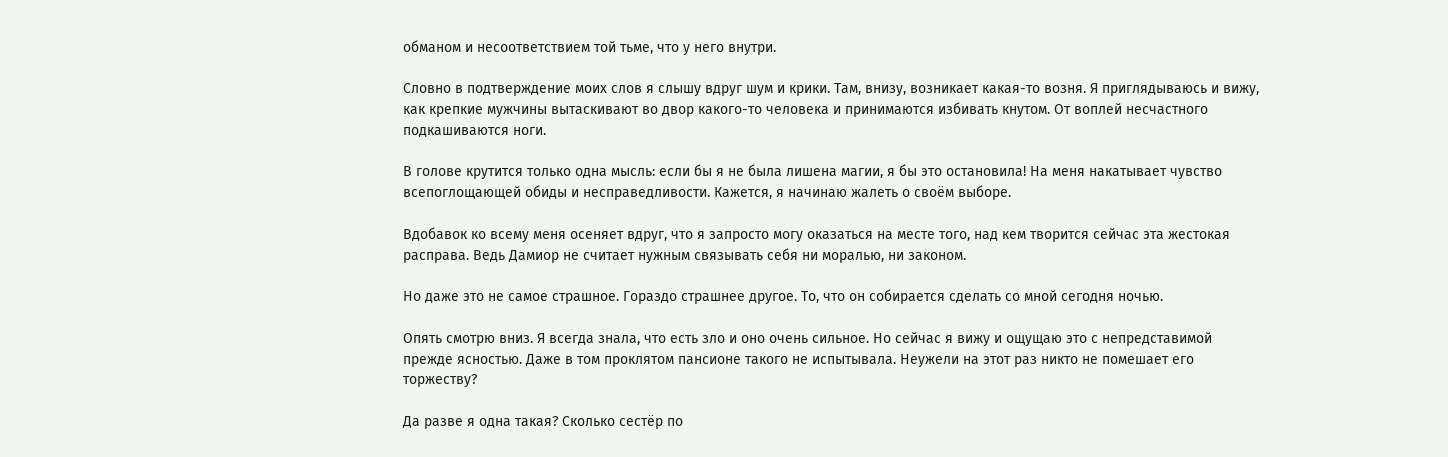обманом и несоответствием той тьме, что у него внутри.

Словно в подтверждение моих слов я слышу вдруг шум и крики. Там, внизу, возникает какая-то возня. Я приглядываюсь и вижу, как крепкие мужчины вытаскивают во двор какого-то человека и принимаются избивать кнутом. От воплей несчастного подкашиваются ноги.

В голове крутится только одна мысль: если бы я не была лишена магии, я бы это остановила! На меня накатывает чувство всепоглощающей обиды и несправедливости. Кажется, я начинаю жалеть о своём выборе.

Вдобавок ко всему меня осеняет вдруг, что я запросто могу оказаться на месте того, над кем творится сейчас эта жестокая расправа. Ведь Дамиор не считает нужным связывать себя ни моралью, ни законом.

Но даже это не самое страшное. Гораздо страшнее другое. То, что он собирается сделать со мной сегодня ночью.

Опять смотрю вниз. Я всегда знала, что есть зло и оно очень сильное. Но сейчас я вижу и ощущаю это с непредставимой прежде ясностью. Даже в том проклятом пансионе такого не испытывала. Неужели на этот раз никто не помешает его торжеству?

Да разве я одна такая? Сколько сестёр по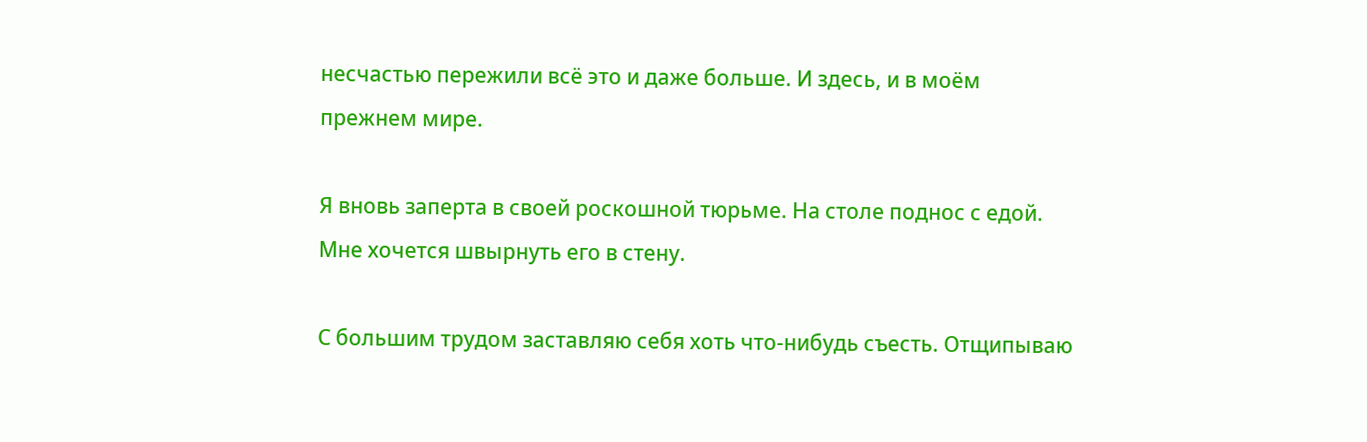несчастью пережили всё это и даже больше. И здесь, и в моём прежнем мире.

Я вновь заперта в своей роскошной тюрьме. На столе поднос с едой. Мне хочется швырнуть его в стену.

С большим трудом заставляю себя хоть что-нибудь съесть. Отщипываю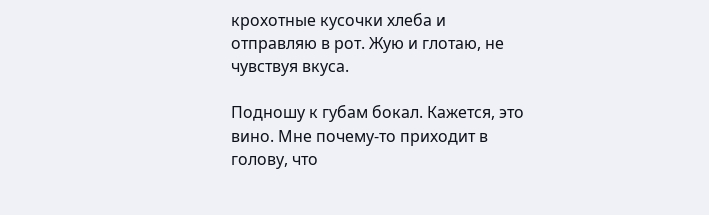крохотные кусочки хлеба и отправляю в рот. Жую и глотаю, не чувствуя вкуса.

Подношу к губам бокал. Кажется, это вино. Мне почему-то приходит в голову, что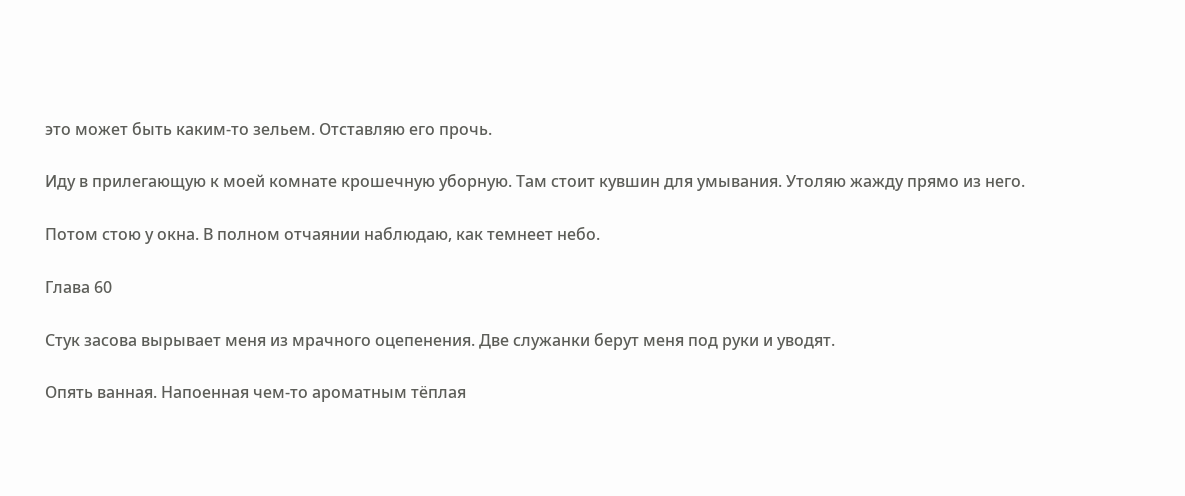это может быть каким-то зельем. Отставляю его прочь.

Иду в прилегающую к моей комнате крошечную уборную. Там стоит кувшин для умывания. Утоляю жажду прямо из него.

Потом стою у окна. В полном отчаянии наблюдаю, как темнеет небо.

Глава 60

Стук засова вырывает меня из мрачного оцепенения. Две служанки берут меня под руки и уводят.

Опять ванная. Напоенная чем-то ароматным тёплая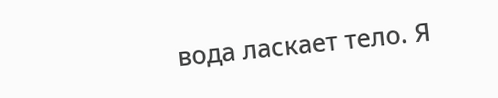вода ласкает тело. Я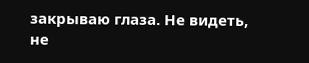закрываю глаза. Не видеть, не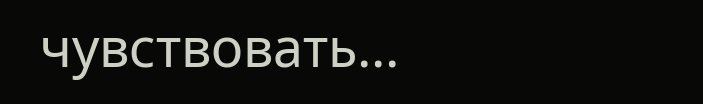чувствовать...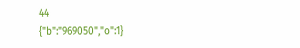44
{"b":"969050","o":1}